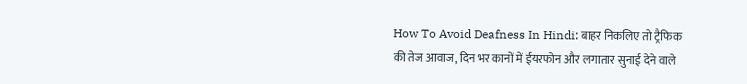How To Avoid Deafness In Hindi: बाहर निकलिए तो ट्रैफिक की तेज आवाज, दिन भर कानों में ईयरफोन और लगातार सुनाई देने वाले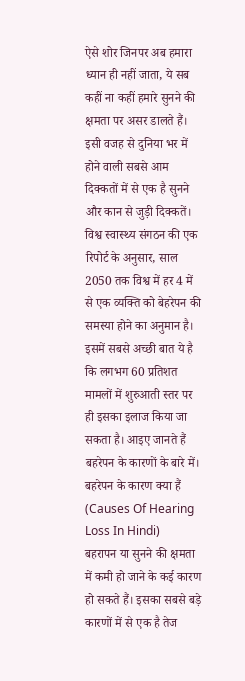ऐसे शोर जिनपर अब हमारा ध्यान ही नहीं जाता, ये सब कहीं ना कहीं हमारे सुनने की क्षमता पर असर डालते हैं। इसी वजह से दुनिया भर में होने वाली सबसे आम दिक्कतों में से एक है सुनने और कान से जुड़ी दिक्कतें। विश्व स्वास्थ्य संगठन की एक रिपोर्ट के अनुसार, साल 2050 तक विश्व में हर 4 में से एक व्यक्ति को बेहरेपन की समस्या होने का अनुमान है। इसमें सबसे अच्छी बात ये है कि लगभग 60 प्रतिशत मामलों में शुरुआती स्तर पर ही इसका इलाज किया जा सकता है। आइए जानते हैं बहरेपन के कारणों के बारे में।
बहरेपन के कारण क्या हैं (Causes Of Hearing Loss In Hindi)
बहरापन या सुनने की क्षमता में कमी हो जाने के कई कारण हो सकते हैं। इसका सबसे बड़े कारणों में से एक है तेज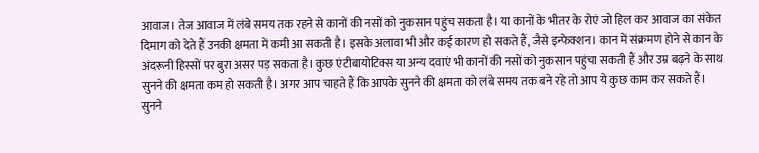आवाज। तेज आवाज में लंबे समय तक रहने से कानों की नसों को नुकसान पहुंच सकता है। या कानों के भीतर के रोएं जो हिल कर आवाज का संकेत दिमाग को देते हैं उनकी क्षमता में कमी आ सकती है। इसके अलावा भी और कई कारण हो सकते हैं, जैसे इन्फेक्शन। कान में संक्रमण होने से कान के अंदरूनी हिस्सों पर बुरा असर पड़ सकता है। कुछ एंटीबायोटिक्स या अन्य दवाएं भी कानों की नसों को नुकसान पहुंचा सकती हैं और उम्र बढ़ने के साथ सुनने की क्षमता कम हो सकती है। अगर आप चाहते हैं कि आपके सुनने की क्षमता को लंबे समय तक बने रहे तो आप ये कुछ काम कर सकते हैं।
सुनने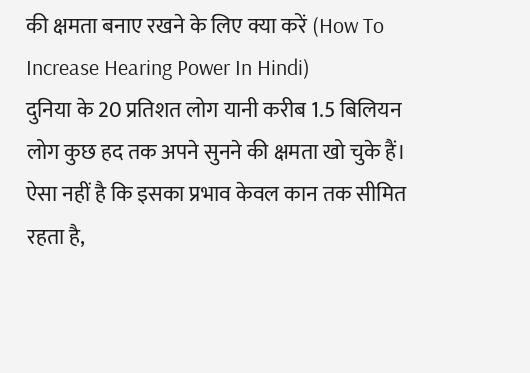की क्षमता बनाए रखने के लिए क्या करें (How To Increase Hearing Power In Hindi)
दुनिया के 20 प्रतिशत लोग यानी करीब 1.5 बिलियन लोग कुछ हद तक अपने सुनने की क्षमता खो चुके हैं। ऐसा नहीं है कि इसका प्रभाव केवल कान तक सीमित रहता है,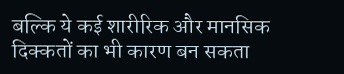बल्कि ये कई शारीरिक और मानसिक दिक्कतों का भी कारण बन सकता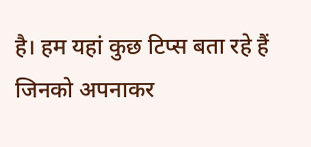है। हम यहां कुछ टिप्स बता रहे हैं जिनको अपनाकर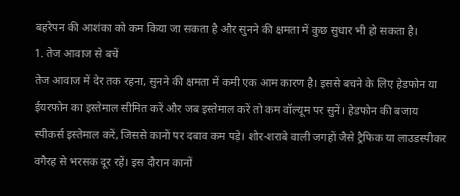बहरेपन की आशंका को कम किया जा सकता है और सुनने की क्षमता में कुछ सुधार भी हो सकता है।
1. तेज आवाज से बचें
तेज आवाज में देर तक रहना, सुनने की क्षमता में कमी एक आम कारण है। इससे बचने के लिए हेडफोन या ईयरफोन का इस्तेमाल सीमित करें और जब इस्तेमाल करें तो कम वॉल्यूम पर सुनें। हेडफोन की बजाय स्पीकर्स इस्तेमाल करें, जिससे कानों पर दबाव कम पड़े। शोर-शराबे वाली जगहों जैसे ट्रैफिक या लाउडस्पीकर वगैरह से भरसक दूर रहें। इस दौरान कानों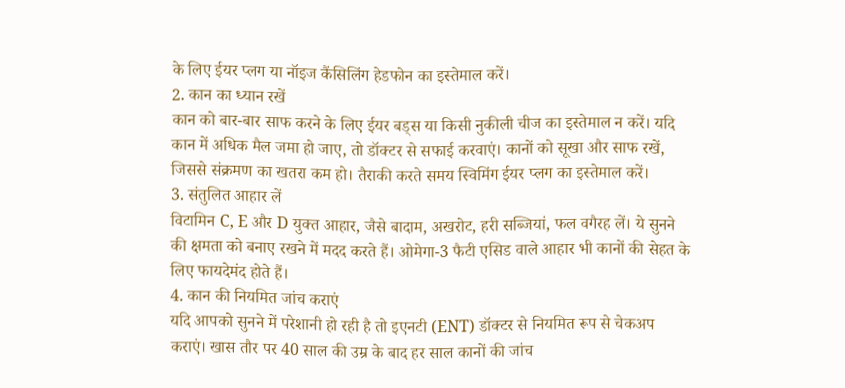के लिए ईयर प्लग या नॉइज कैंसिलिंग हेडफोन का इस्तेमाल करें।
2. कान का ध्यान रखें
कान को बार-बार साफ करने के लिए ईयर बड्स या किसी नुकीली चीज का इस्तेमाल न करें। यदि कान में अधिक मैल जमा हो जाए, तो डॉक्टर से सफाई करवाएं। कानों को सूखा और साफ रखें, जिससे संक्रमण का खतरा कम हो। तैराकी करते समय स्विमिंग ईयर प्लग का इस्तेमाल करें।
3. संतुलित आहार लें
विटामिन C, E और D युक्त आहार, जैसे बादाम, अखरोट, हरी सब्जियां, फल वगैरह लें। ये सुनने की क्षमता को बनाए रखने में मदद करते हैं। ओमेगा-3 फैटी एसिड वाले आहार भी कानों की सेहत के लिए फायदेमंद होते हैं।
4. कान की नियमित जांच कराएं
यदि आपको सुनने में परेशानी हो रही है तो इएनटी (ENT) डॉक्टर से नियमित रूप से चेकअप कराएं। खास तौर पर 40 साल की उम्र के बाद हर साल कानों की जांच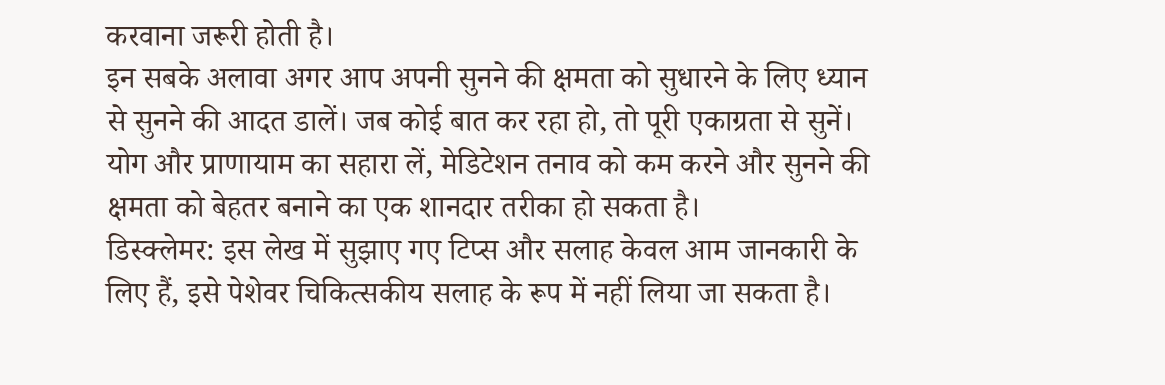करवाना जरूरी होती है।
इन सबके अलावा अगर आप अपनी सुनने की क्षमता को सुधारने के लिए ध्यान से सुनने की आदत डालें। जब कोई बात कर रहा हो, तो पूरी एकाग्रता से सुनें। योग और प्राणायाम का सहारा लें, मेडिटेशन तनाव को कम करने और सुनने की क्षमता को बेहतर बनाने का एक शानदार तरीका हो सकता है।
डिस्क्लेमर: इस लेख में सुझाए गए टिप्स और सलाह केवल आम जानकारी के लिए हैं, इसे पेशेवर चिकित्सकीय सलाह के रूप में नहीं लिया जा सकता है।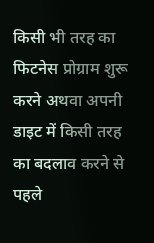किसी भी तरह का फिटनेस प्रोग्राम शुरू करने अथवा अपनी डाइट में किसी तरह का बदलाव करने से पहले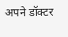अपने डॉक्टर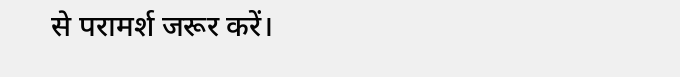से परामर्श जरूर करें।